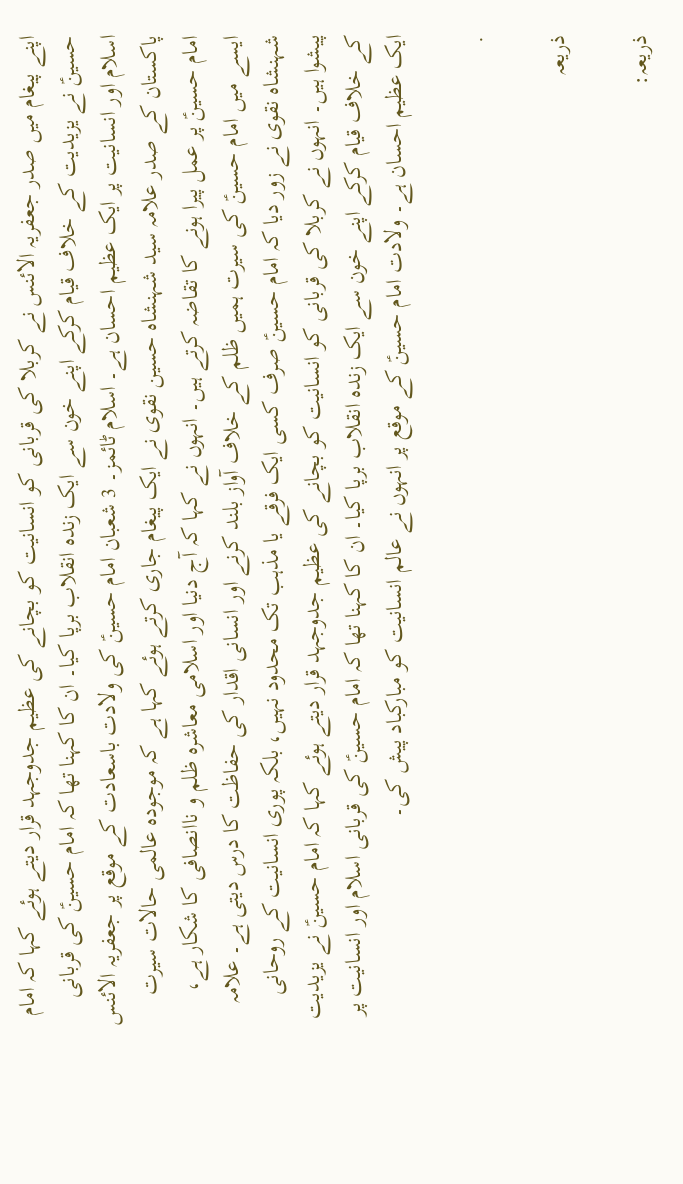اپنے پیغام میں صدر جعفریہ الائنس نے کربلا کی قربانی کو انسانیت کو بچانے کی عظیم جدوجہد قرار دیتے ہوئے کہا کہ امام حسینؑ نے یزیدیت کے خلاف قیام کرکے اپنے خون سے ایک زندہ انقلاب برپا کیا۔ ان کا کہنا تھا کہ امام حسینؑ کی قربانی اسلام اور انسانیت پر ایک عظیم احسان ہے۔ اسلام ٹائمز۔ 3 شعبان امام حسینؑ کی ولادت باسعادت کے موقع پر جعفریہ الائنس پاکستان کے صدر علامہ سید شہنشاہ حسین نقوی نے ایک پیغام جاری کرتے ہوئے کہا ہے کہ موجودہ عالمی حالات سیرت امام حسینؑ پر عمل پیرا ہونے کا تقاضہ کرتے ہیں۔ انہوں نے کہا کہ آج دنیا اور اسلامی معاشرہ ظلم و ناانصافی کا شکار ہے، ایسے میں امام حسینؑ کی سیرت ہمیں ظلم کے خلاف آواز بلند کرنے اور انسانی اقدار کی حفاظت کا درس دیتی ہے۔ علامہ شہنشاہ نقوی نے زور دیا کہ امام حسینؑ صرف کسی ایک فرقے یا مذہب تک محدود نہیں، بلکہ پوری انسانیت کے روحانی پیشوا ہیں۔ انہوں نے کربلا کی قربانی کو انسانیت کو بچانے کی عظیم جدوجہد قرار دیتے ہوئے کہا کہ امام حسینؑ نے یزیدیت کے خلاف قیام کرکے اپنے خون سے ایک زندہ انقلاب برپا کیا۔ ان کا کہنا تھا کہ امام حسینؑ کی قربانی اسلام اور انسانیت پر ایک عظیم احسان ہے۔ ولادت امام حسینؑ کے موقع پر انہوں نے عالم انسانیت کو مبارکباد پیش کی۔

.

ذریعہ

ذریعہ: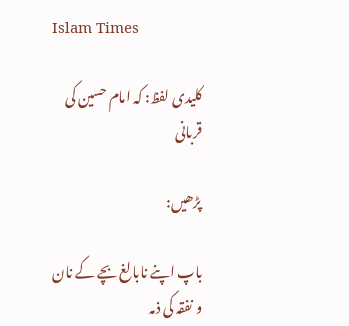Islam Times

کلیدی لفظ: کہ امام حسین کی قربانی

پڑھیں:

باپ اپنے نابالغ بچے کے نان و نفقہ کی ذمہ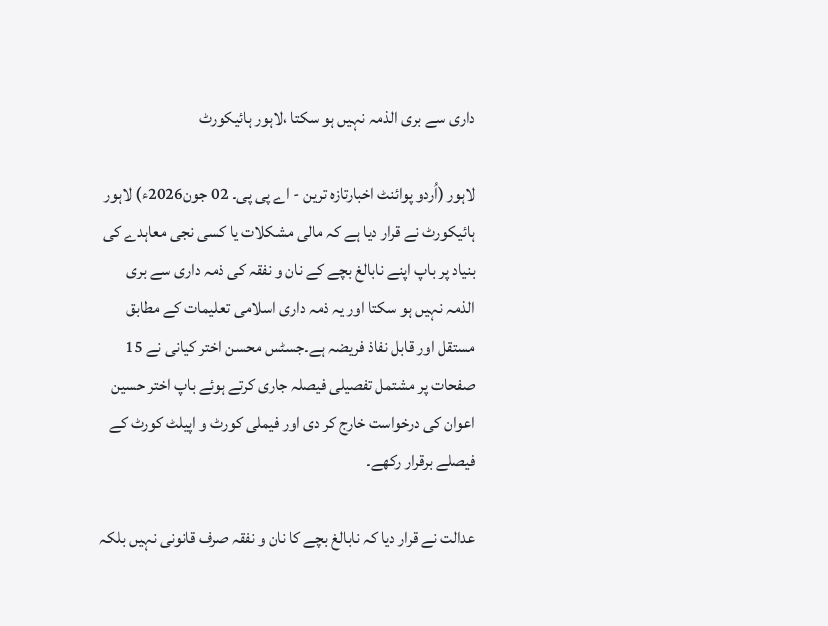داری سے بری الذمہ نہیں ہو سکتا ،لاہور ہائیکورٹ

لاہور (اُردو پوائنٹ اخبارتازہ ترین - اے پی پی۔ 02 جون2026ء) لاہور ہائیکورٹ نے قرار دیا ہے کہ مالی مشکلات یا کسی نجی معاہدے کی بنیاد پر باپ اپنے نابالغ بچے کے نان و نفقہ کی ذمہ داری سے بری الذمہ نہیں ہو سکتا اور یہ ذمہ داری اسلامی تعلیمات کے مطابق مستقل اور قابل نفاذ فریضہ ہے۔جسٹس محسن اختر کیانی نے 15 صفحات پر مشتمل تفصیلی فیصلہ جاری کرتے ہوئے باپ اختر حسین اعوان کی درخواست خارج کر دی اور فیملی کورٹ و اپیلٹ کورٹ کے فیصلے برقرار رکھے۔

عدالت نے قرار دیا کہ نابالغ بچے کا نان و نفقہ صرف قانونی نہیں بلکہ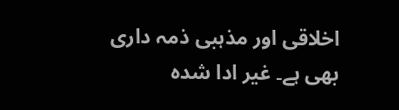اخلاقی اور مذہبی ذمہ داری بھی ہے۔ غیر ادا شدہ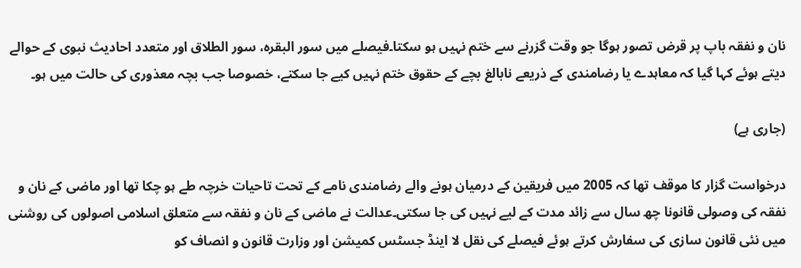نان و نفقہ باپ پر قرض تصور ہوگا جو وقت گزرنے سے ختم نہیں ہو سکتا۔فیصلے میں سور البقرہ، سور الطلاق اور متعدد احادیث نبوی کے حوالے دیتے ہوئے کہا گیا کہ معاہدے یا رضامندی کے ذریعے نابالغ بچے کے حقوق ختم نہیں کیے جا سکتے، خصوصا جب بچہ معذوری کی حالت میں ہو۔

(جاری ہے)

درخواست گزار کا موقف تھا کہ 2005 میں فریقین کے درمیان ہونے والے رضامندی نامے کے تحت تاحیات خرچہ طے ہو چکا تھا اور ماضی کے نان و نفقہ کی وصولی قانونا چھ سال سے زائد مدت کے لیے نہیں کی جا سکتی۔عدالت نے ماضی کے نان و نفقہ سے متعلق اسلامی اصولوں کی روشنی میں نئی قانون سازی کی سفارش کرتے ہوئے فیصلے کی نقل لا اینڈ جسٹس کمیشن اور وزارت قانون و انصاف کو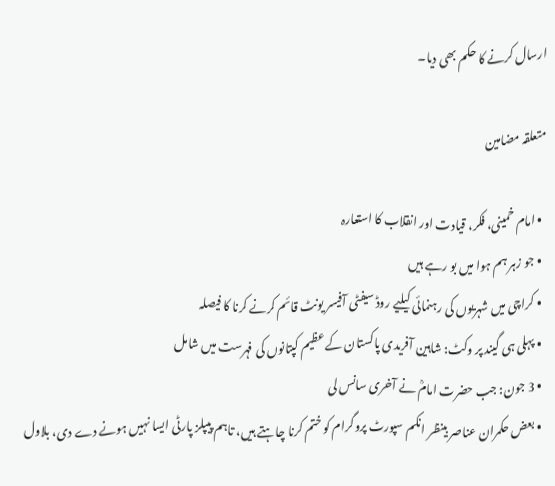ارسال کرنے کا حکم بھی دیا۔

متعلقہ مضامین

  • امام خمینی، فکر، قیادت اور انقلاب کا استعارہ
  • جو زہر ہم ہوا میں بو رہے ہیں
  • کراچی میں شہریوں کی رہنمائی کیلیے روڈ سیفٹی آفیسر یونٹ قائم کرنے کرنا کا فیصلہ
  • پہلی ہی گیند پر وکٹ: شاہین آفریدی پاکستان کے عظیم کپتانوں کی فہرست میں شامل
  • 3 جون: جب حضرت امامؒ نے آخری سانس لی
  • بعض حکمران عناصر بینظر انکم سپورٹ پروگرام کو ختم کرنا چاہتے ہیں، تاہم پیپلز پارٹی ایسا نہیں ہونے دے دی، بلاول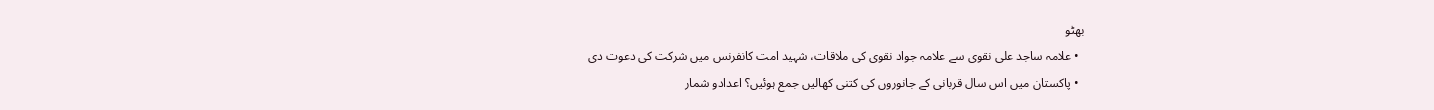بھٹو
  • علامہ ساجد علی نقوی سے علامہ جواد نقوی کی ملاقات، شہید امت کانفرنس میں شرکت کی دعوت دی
  • پاکستان میں اس سال قربانی کے جانوروں کی کتنی کھالیں جمع ہوئیں؟ اعدادو شمار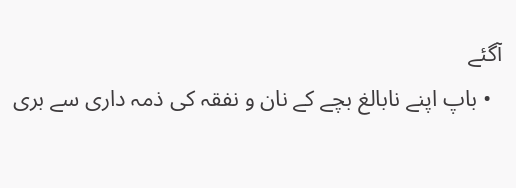آگئے
  • باپ اپنے نابالغ بچے کے نان و نفقہ کی ذمہ داری سے بری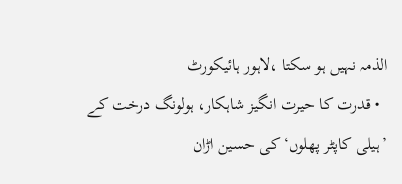الذمہ نہیں ہو سکتا ،لاہور ہائیکورٹ
  • قدرت کا حیرت انگیز شاہکار، ہولونگ درخت کے ’ہیلی کاپٹر پھلوں‘ کی حسین اڑان